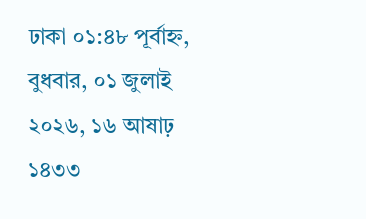ঢাকা ০১:৪৮ পূর্বাহ্ন, বুধবার, ০১ জুলাই ২০২৬, ১৬ আষাঢ় ১৪৩৩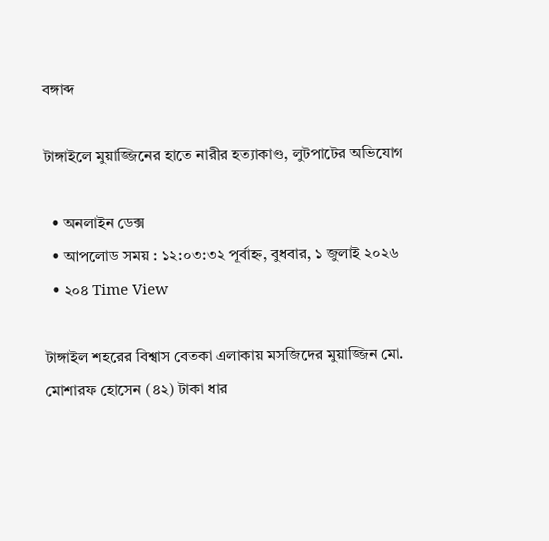বঙ্গাব্দ

টাঙ্গাইলে মুয়াজ্জিনের হাতে নারীর হত্যাকাণ্ড, লুটপাটের অভিযোগ

  • অনলাইন ডেক্স
  • আপলোড সময় : ১২:০৩:৩২ পূর্বাহ্ন, বুধবার, ১ জুলাই ২০২৬
  • ২০৪ Time View

টাঙ্গাইল শহরের বিশ্বাস বেতকা এলাকায় মসজিদের মুয়াজ্জিন মো. মোশারফ হোসেন (৪২) টাকা ধার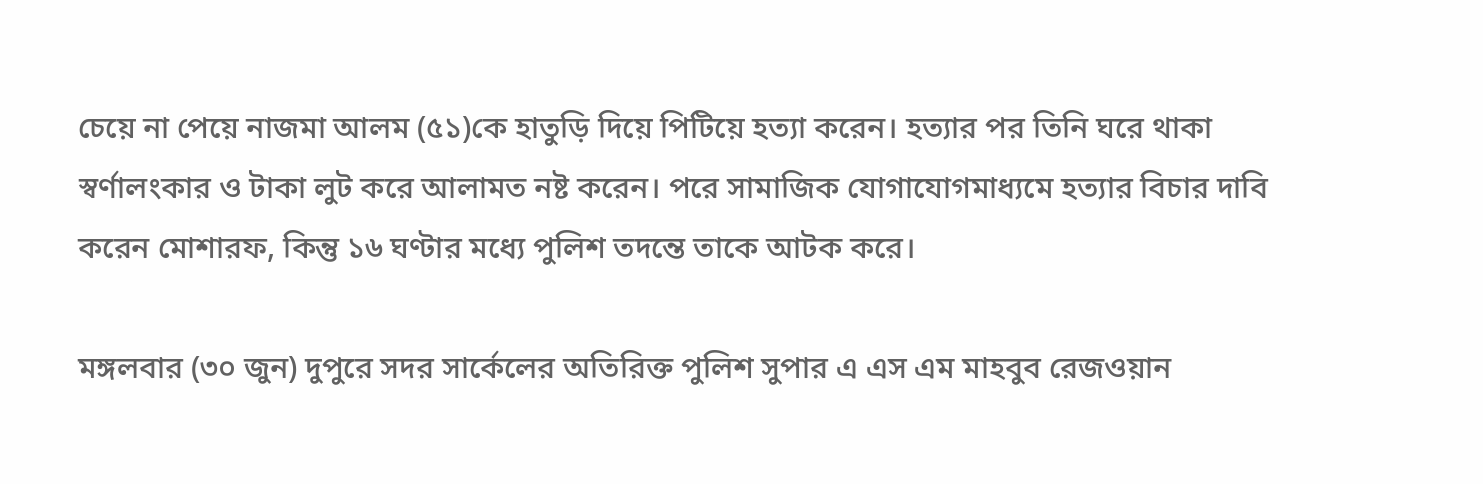চেয়ে না পেয়ে নাজমা আলম (৫১)কে হাতুড়ি দিয়ে পিটিয়ে হত্যা করেন। হত্যার পর তিনি ঘরে থাকা স্বর্ণালংকার ও টাকা লুট করে আলামত নষ্ট করেন। পরে সামাজিক যোগাযোগমাধ্যমে হত্যার বিচার দাবি করেন মোশারফ, কিন্তু ১৬ ঘণ্টার মধ্যে পুলিশ তদন্তে তাকে আটক করে।

মঙ্গলবার (৩০ জুন) দুপুরে সদর সার্কেলের অতিরিক্ত পুলিশ সুপার এ এস এম মাহবুব রেজওয়ান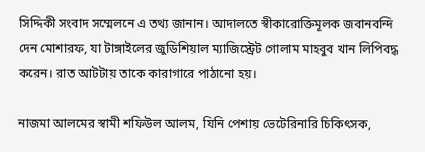সিদ্দিকী সংবাদ সম্মেলনে এ তথ্য জানান। আদালতে স্বীকারোক্তিমূলক জবানবন্দি দেন মোশারফ, যা টাঙ্গাইলের জুডিশিয়াল ম্যাজিস্ট্রেট গোলাম মাহবুব খান লিপিবদ্ধ করেন। রাত আটটায় তাকে কারাগারে পাঠানো হয়।

নাজমা আলমের স্বামী শফিউল আলম, যিনি পেশায় ভেটেরিনারি চিকিৎসক,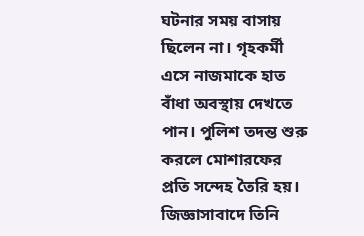ঘটনার সময় বাসায় ছিলেন না। গৃহকর্মী এসে নাজমাকে হাত বাঁধা অবস্থায় দেখতে পান। পুলিশ তদন্ত শুরু করলে মোশারফের প্রতি সন্দেহ তৈরি হয়। জিজ্ঞাসাবাদে তিনি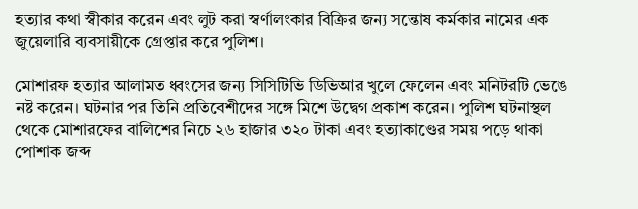হত্যার কথা স্বীকার করেন এবং লুট করা স্বর্ণালংকার বিক্রির জন্য সন্তোষ কর্মকার নামের এক জুয়েলারি ব্যবসায়ীকে গ্রেপ্তার করে পুলিশ।

মোশারফ হত্যার আলামত ধ্বংসের জন্য সিসিটিভি ডিভিআর খুলে ফেলেন এবং মনিটরটি ভেঙে নষ্ট করেন। ঘটনার পর তিনি প্রতিবেশীদের সঙ্গে মিশে উদ্বেগ প্রকাশ করেন। পুলিশ ঘটনাস্থল থেকে মোশারফের বালিশের নিচে ২৬ হাজার ৩২০ টাকা এবং হত্যাকাণ্ডের সময় পড়ে থাকা পোশাক জব্দ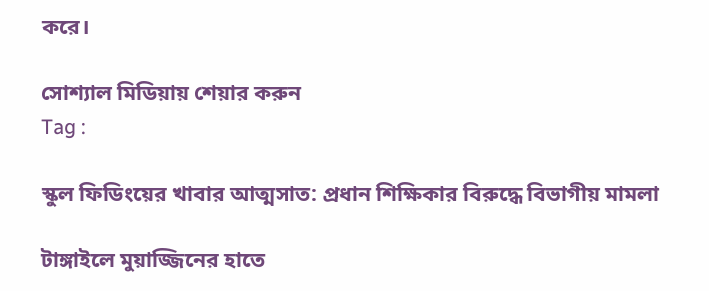করে।

সোশ্যাল মিডিয়ায় শেয়ার করুন
Tag :

স্কুল ফিডিংয়ের খাবার আত্মসাত: প্রধান শিক্ষিকার বিরুদ্ধে বিভাগীয় মামলা

টাঙ্গাইলে মুয়াজ্জিনের হাতে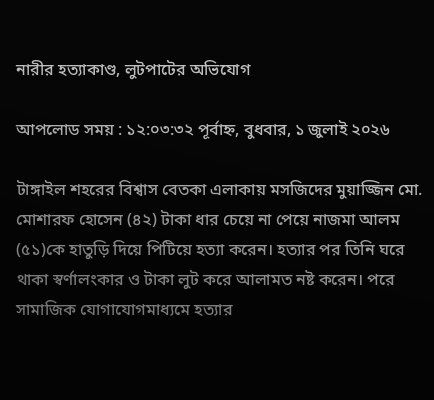নারীর হত্যাকাণ্ড, লুটপাটের অভিযোগ

আপলোড সময় : ১২:০৩:৩২ পূর্বাহ্ন, বুধবার, ১ জুলাই ২০২৬

টাঙ্গাইল শহরের বিশ্বাস বেতকা এলাকায় মসজিদের মুয়াজ্জিন মো. মোশারফ হোসেন (৪২) টাকা ধার চেয়ে না পেয়ে নাজমা আলম (৫১)কে হাতুড়ি দিয়ে পিটিয়ে হত্যা করেন। হত্যার পর তিনি ঘরে থাকা স্বর্ণালংকার ও টাকা লুট করে আলামত নষ্ট করেন। পরে সামাজিক যোগাযোগমাধ্যমে হত্যার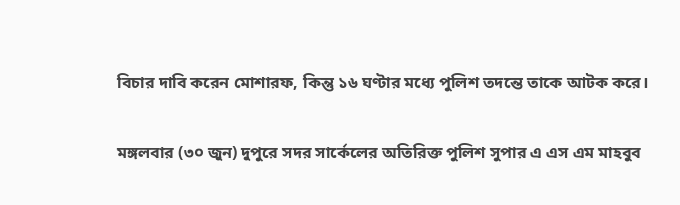বিচার দাবি করেন মোশারফ, কিন্তু ১৬ ঘণ্টার মধ্যে পুলিশ তদন্তে তাকে আটক করে।

মঙ্গলবার (৩০ জুন) দুপুরে সদর সার্কেলের অতিরিক্ত পুলিশ সুপার এ এস এম মাহবুব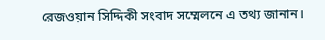রেজওয়ান সিদ্দিকী সংবাদ সম্মেলনে এ তথ্য জানান।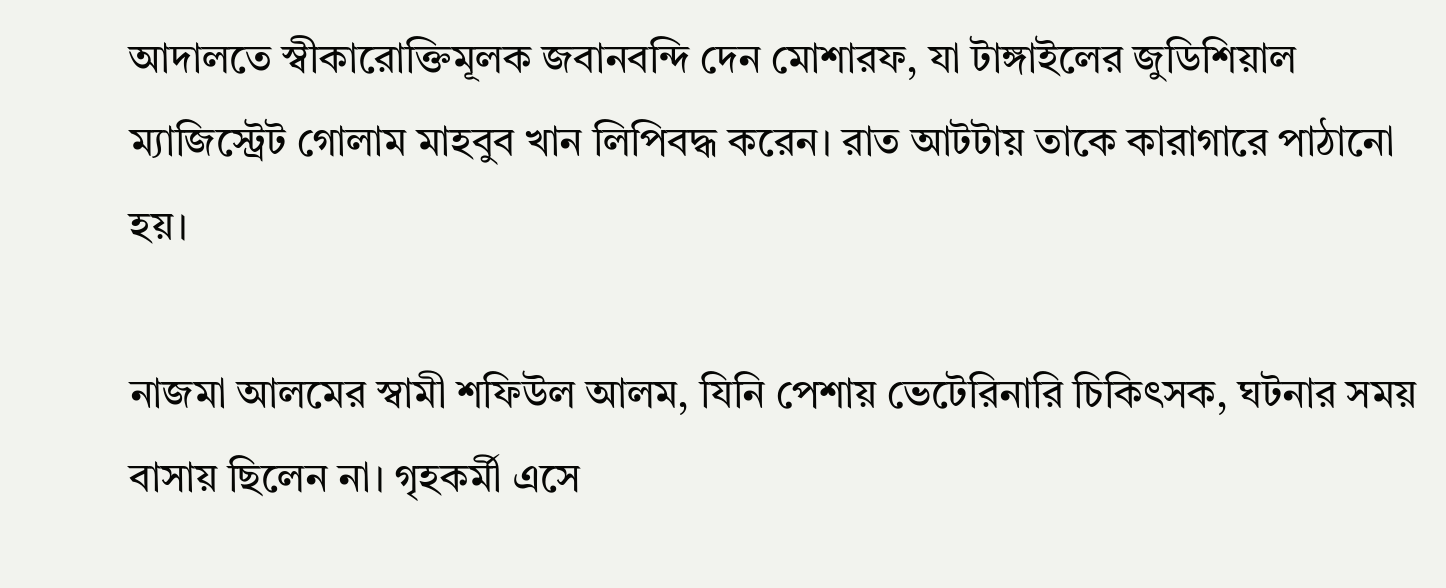আদালতে স্বীকারোক্তিমূলক জবানবন্দি দেন মোশারফ, যা টাঙ্গাইলের জুডিশিয়াল ম্যাজিস্ট্রেট গোলাম মাহবুব খান লিপিবদ্ধ করেন। রাত আটটায় তাকে কারাগারে পাঠানো হয়।

নাজমা আলমের স্বামী শফিউল আলম, যিনি পেশায় ভেটেরিনারি চিকিৎসক, ঘটনার সময় বাসায় ছিলেন না। গৃহকর্মী এসে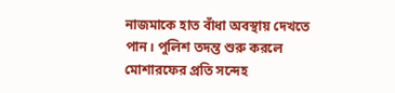নাজমাকে হাত বাঁধা অবস্থায় দেখতে পান। পুলিশ তদন্ত শুরু করলে মোশারফের প্রতি সন্দেহ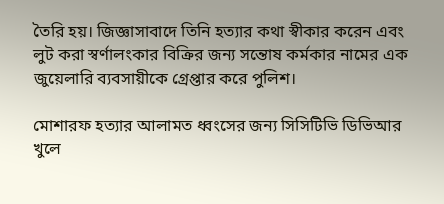তৈরি হয়। জিজ্ঞাসাবাদে তিনি হত্যার কথা স্বীকার করেন এবং লুট করা স্বর্ণালংকার বিক্রির জন্য সন্তোষ কর্মকার নামের এক জুয়েলারি ব্যবসায়ীকে গ্রেপ্তার করে পুলিশ।

মোশারফ হত্যার আলামত ধ্বংসের জন্য সিসিটিভি ডিভিআর খুলে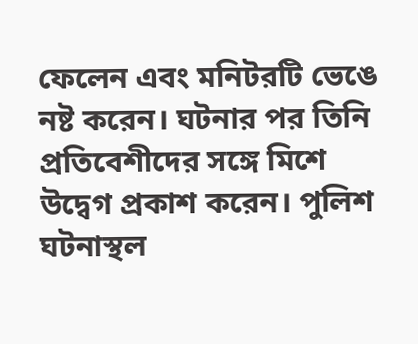ফেলেন এবং মনিটরটি ভেঙে নষ্ট করেন। ঘটনার পর তিনি প্রতিবেশীদের সঙ্গে মিশে উদ্বেগ প্রকাশ করেন। পুলিশ ঘটনাস্থল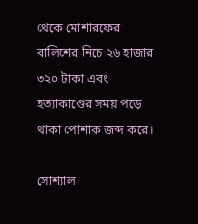থেকে মোশারফের বালিশের নিচে ২৬ হাজার ৩২০ টাকা এবং হত্যাকাণ্ডের সময় পড়ে থাকা পোশাক জব্দ করে।

সোশ্যাল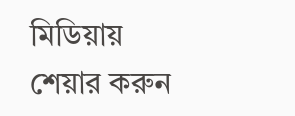মিডিয়ায় শেয়ার করুন